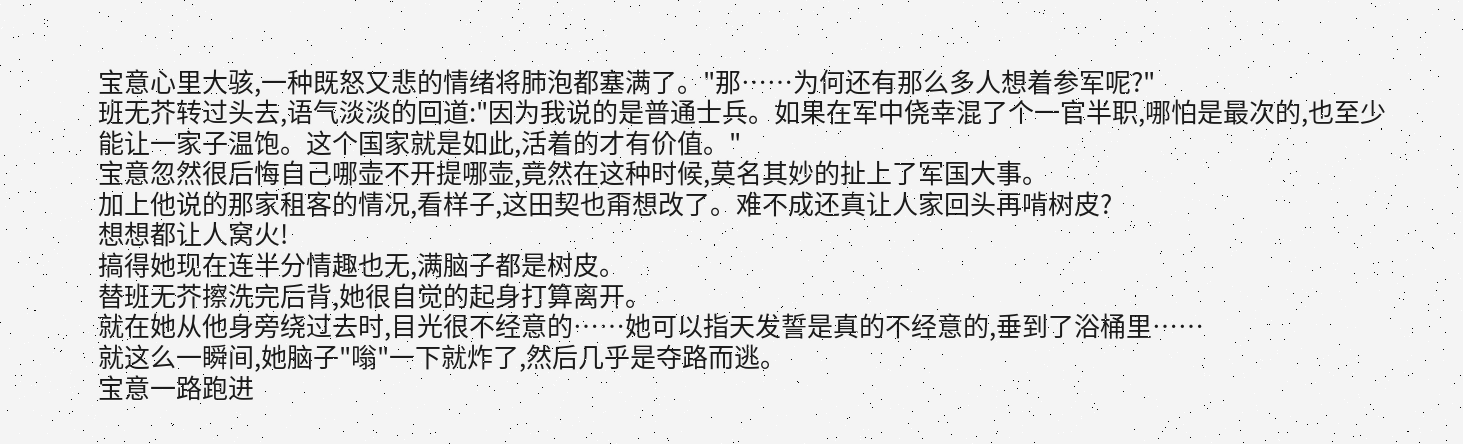宝意心里大骇,一种既怒又悲的情绪将肺泡都塞满了。"那……为何还有那么多人想着参军呢?"
班无芥转过头去,语气淡淡的回道:"因为我说的是普通士兵。如果在军中侥幸混了个一官半职,哪怕是最次的,也至少能让一家子温饱。这个国家就是如此,活着的才有价值。"
宝意忽然很后悔自己哪壶不开提哪壶,竟然在这种时候,莫名其妙的扯上了军国大事。
加上他说的那家租客的情况,看样子,这田契也甭想改了。难不成还真让人家回头再啃树皮?
想想都让人窝火!
搞得她现在连半分情趣也无,满脑子都是树皮。
替班无芥擦洗完后背,她很自觉的起身打算离开。
就在她从他身旁绕过去时,目光很不经意的……她可以指天发誓是真的不经意的,垂到了浴桶里……
就这么一瞬间,她脑子"嗡"一下就炸了,然后几乎是夺路而逃。
宝意一路跑进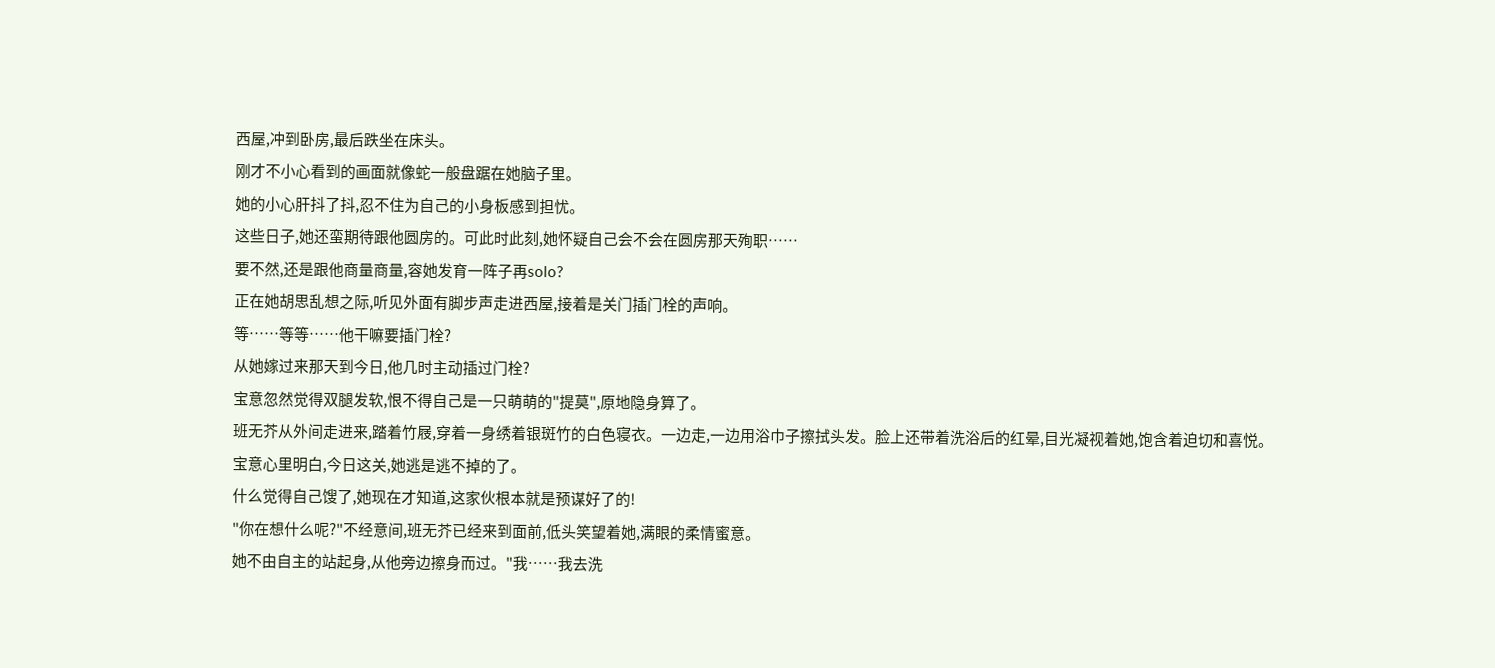西屋,冲到卧房,最后跌坐在床头。
刚才不小心看到的画面就像蛇一般盘踞在她脑子里。
她的小心肝抖了抖,忍不住为自己的小身板感到担忧。
这些日子,她还蛮期待跟他圆房的。可此时此刻,她怀疑自己会不会在圆房那天殉职……
要不然,还是跟他商量商量,容她发育一阵子再solo?
正在她胡思乱想之际,听见外面有脚步声走进西屋,接着是关门插门栓的声响。
等……等等……他干嘛要插门栓?
从她嫁过来那天到今日,他几时主动插过门栓?
宝意忽然觉得双腿发软,恨不得自己是一只萌萌的"提莫",原地隐身算了。
班无芥从外间走进来,踏着竹屐,穿着一身绣着银斑竹的白色寝衣。一边走,一边用浴巾子擦拭头发。脸上还带着洗浴后的红晕,目光凝视着她,饱含着迫切和喜悦。
宝意心里明白,今日这关,她逃是逃不掉的了。
什么觉得自己馊了,她现在才知道,这家伙根本就是预谋好了的!
"你在想什么呢?"不经意间,班无芥已经来到面前,低头笑望着她,满眼的柔情蜜意。
她不由自主的站起身,从他旁边擦身而过。"我……我去洗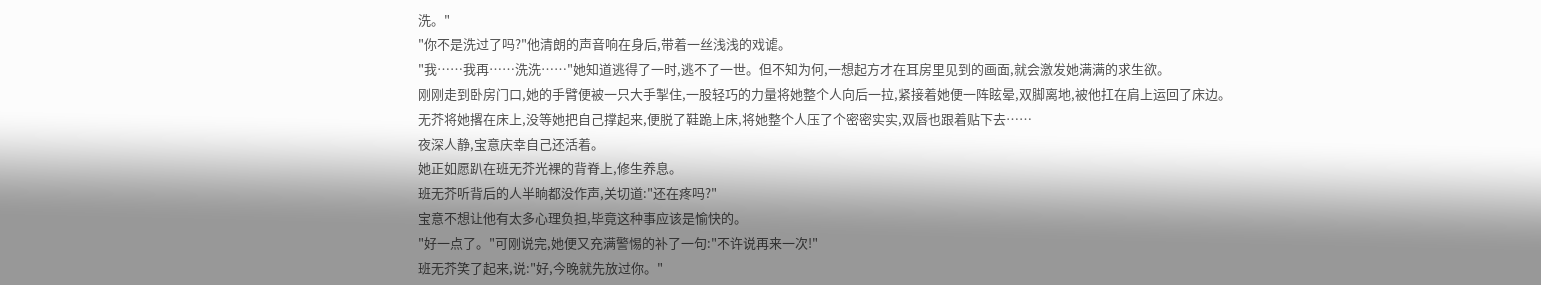洗。"
"你不是洗过了吗?"他清朗的声音响在身后,带着一丝浅浅的戏谑。
"我……我再……洗洗……"她知道逃得了一时,逃不了一世。但不知为何,一想起方才在耳房里见到的画面,就会激发她满满的求生欲。
刚刚走到卧房门口,她的手臂便被一只大手掣住,一股轻巧的力量将她整个人向后一拉,紧接着她便一阵眩晕,双脚离地,被他扛在肩上运回了床边。
无芥将她撂在床上,没等她把自己撑起来,便脱了鞋跪上床,将她整个人压了个密密实实,双唇也跟着贴下去……
夜深人静,宝意庆幸自己还活着。
她正如愿趴在班无芥光裸的背脊上,修生养息。
班无芥听背后的人半晌都没作声,关切道:"还在疼吗?"
宝意不想让他有太多心理负担,毕竟这种事应该是愉快的。
"好一点了。"可刚说完,她便又充满警惕的补了一句:"不许说再来一次!"
班无芥笑了起来,说:"好,今晚就先放过你。"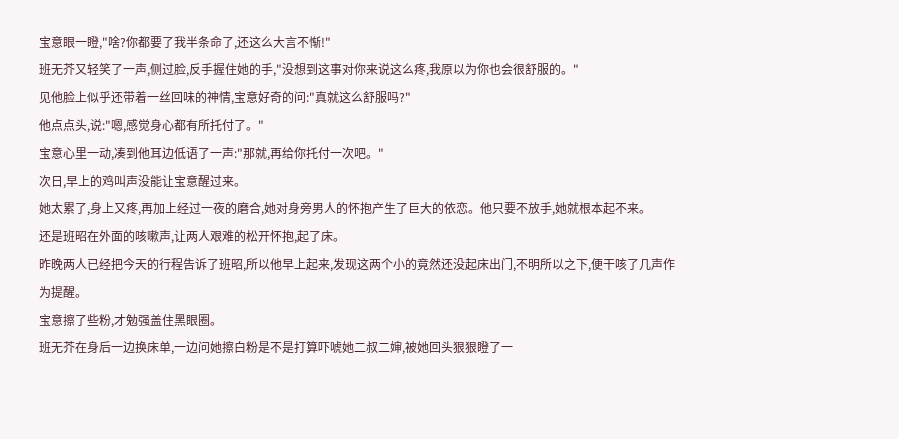宝意眼一瞪,"啥?你都要了我半条命了,还这么大言不惭!"
班无芥又轻笑了一声,侧过脸,反手握住她的手,"没想到这事对你来说这么疼,我原以为你也会很舒服的。"
见他脸上似乎还带着一丝回味的神情,宝意好奇的问:"真就这么舒服吗?"
他点点头,说:"嗯,感觉身心都有所托付了。"
宝意心里一动,凑到他耳边低语了一声:"那就,再给你托付一次吧。"
次日,早上的鸡叫声没能让宝意醒过来。
她太累了,身上又疼,再加上经过一夜的磨合,她对身旁男人的怀抱产生了巨大的依恋。他只要不放手,她就根本起不来。
还是班昭在外面的咳嗽声,让两人艰难的松开怀抱,起了床。
昨晚两人已经把今天的行程告诉了班昭,所以他早上起来,发现这两个小的竟然还没起床出门,不明所以之下,便干咳了几声作为提醒。
宝意擦了些粉,才勉强盖住黑眼圈。
班无芥在身后一边换床单,一边问她擦白粉是不是打算吓唬她二叔二婶,被她回头狠狠瞪了一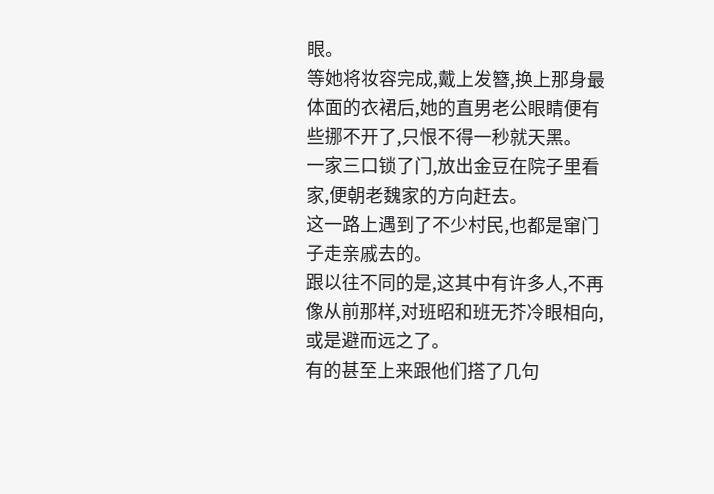眼。
等她将妆容完成,戴上发簪,换上那身最体面的衣裙后,她的直男老公眼睛便有些挪不开了,只恨不得一秒就天黑。
一家三口锁了门,放出金豆在院子里看家,便朝老魏家的方向赶去。
这一路上遇到了不少村民,也都是窜门子走亲戚去的。
跟以往不同的是,这其中有许多人,不再像从前那样,对班昭和班无芥冷眼相向,或是避而远之了。
有的甚至上来跟他们搭了几句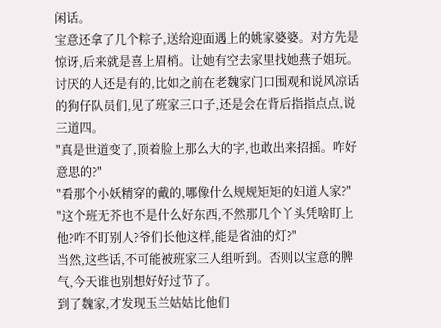闲话。
宝意还拿了几个粽子,送给迎面遇上的姚家婆婆。对方先是惊讶,后来就是喜上眉梢。让她有空去家里找她燕子姐玩。
讨厌的人还是有的,比如之前在老魏家门口围观和说风凉话的狗仔队员们,见了班家三口子,还是会在背后指指点点,说三道四。
"真是世道变了,顶着脸上那么大的字,也敢出来招摇。咋好意思的?"
"看那个小妖精穿的戴的,哪像什么规规矩矩的妇道人家?"
"这个班无芥也不是什么好东西,不然那几个丫头凭啥盯上他?咋不盯别人?爷们长他这样,能是省油的灯?"
当然,这些话,不可能被班家三人组听到。否则以宝意的脾气,今天谁也别想好好过节了。
到了魏家,才发现玉兰姑姑比他们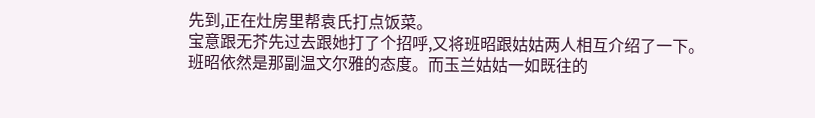先到,正在灶房里帮袁氏打点饭菜。
宝意跟无芥先过去跟她打了个招呼,又将班昭跟姑姑两人相互介绍了一下。
班昭依然是那副温文尔雅的态度。而玉兰姑姑一如既往的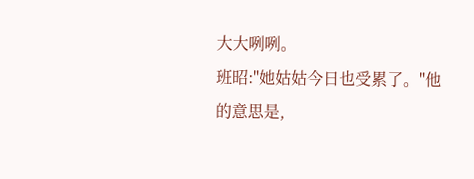大大咧咧。
班昭:"她姑姑今日也受累了。"他的意思是,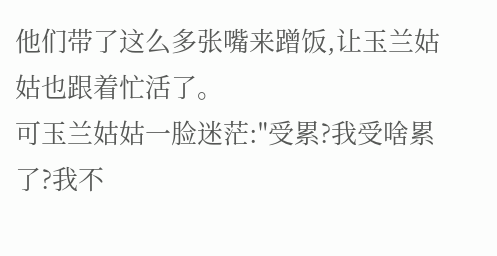他们带了这么多张嘴来蹭饭,让玉兰姑姑也跟着忙活了。
可玉兰姑姑一脸迷茫:"受累?我受啥累了?我不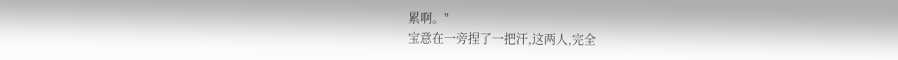累啊。"
宝意在一旁捏了一把汗,这两人,完全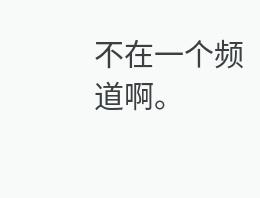不在一个频道啊。